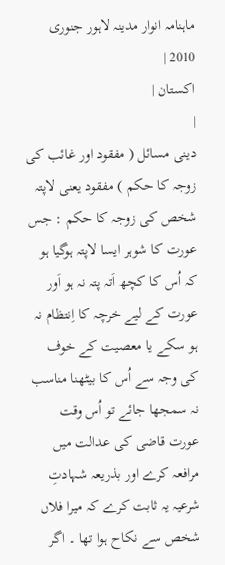ماہنامہ انوار مدینہ لاہور جنوری 2010 |
اكستان |
|
دینی مسائل ( مفقود اور غائب کی زوجہ کا حکم ) مفقود یعنی لاپتہ شخص کی زوجہ کا حکم : جس عورت کا شوہر ایسا لاپتہ ہوگیا ہو کہ اُس کا کچھ اَتہ پتہ نہ ہو اَور عورت کے لیے خرچہ کا اِنتظام نہ ہو سکے یا معصیت کے خوف کی وجہ سے اُس کا بیٹھنا مناسب نہ سمجھا جائے تو اُس وقت عورت قاضی کی عدالت میں مرافعہ کرے اور بذریعہ شہادتِ شرعیہ یہ ثابت کرے کہ میرا فلاں شخص سے نکاح ہوا تھا ۔ اگر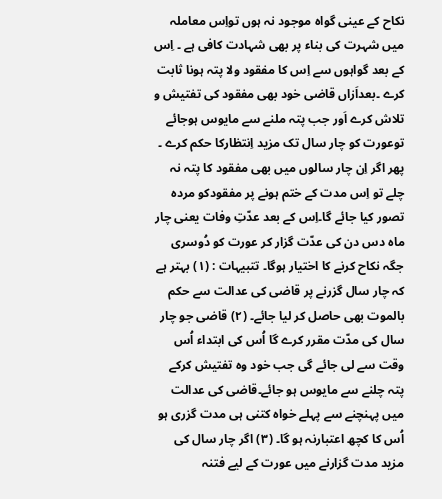نکاح کے عینی گواہ موجود نہ ہوں تواِس معاملہ میں شہرت کی بناء پر بھی شہادت کافی ہے ۔ اِس کے بعد گواہوں سے اِس کا مفقود ولا پتہ ہونا ثابت کرے ۔بعداَزاں قاضی خود بھی مفقود کی تفتیش و تلاش کرے اَور جب پتہ ملنے سے مایوس ہوجائے توعورت کو چار سال تک مزید اِنتظارکا حکم کرے ۔ پھر اگر اِن چار سالوں میں بھی مفقود کا پتہ نہ چلے تو اِس مدت کے ختم ہونے پر مفقودکو مردہ تصور کیا جائے گا۔اِس کے بعد عدّتِ وفات یعنی چار ماہ دس دن کی عدّت گزار کر عورت کو دُوسری جگہ نکاح کرنے کا اختیار ہوگا۔ تتبیہات : (١) بہتر ہے کہ چار سال گزرنے پر قاضی کی عدالت سے حکم بالموت بھی حاصل کر لیا جائے۔ (٢) قاضی جو چار سال کی مدّت مقرر کرے گا اُس کی ابتداء اُس وقت سے لی جائے گی جب خود وہ تفتیش کرکے پتہ چلنے سے مایوس ہو جائے۔قاضی کی عدالت میں پہنچنے سے پہلے خواہ کتنی ہی مدت گزری ہو اُس کا کچھ اعتبارنہ ہو گا۔ (٣) اگر چار سال کی مزید مدت گزارنے میں عورت کے لیے فتنہ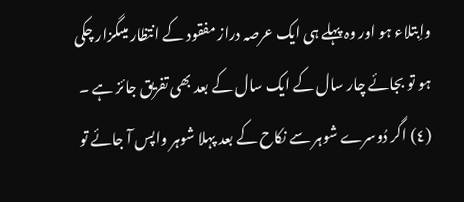واِبتلاء ہو اور وہ پہلے ہی ایک عرصہ دراز مفقود کے انتظار میںگزار چکی ہو تو بجائے چار سال کے ایک سال کے بعد بھی تفریق جائز ہے ۔ (٤) اگر دُوسرے شوہر سے نکاح کے بعد پہلا شوہر واپس آ جائے تو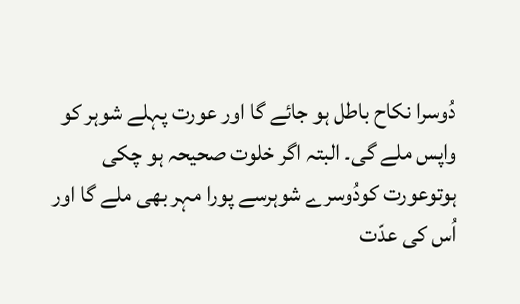دُوسرا نکاح باطل ہو جائے گا اور عورت پہلے شوہر کو واپس ملے گی۔ البتہ اگر خلوت صحیحہ ہو چکی ہوتوعورت کودُوسرے شوہرسے پورا مہر بھی ملے گا اور اُس کی عدّت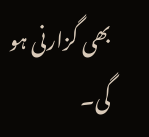بھی گزارنی ہو گی۔